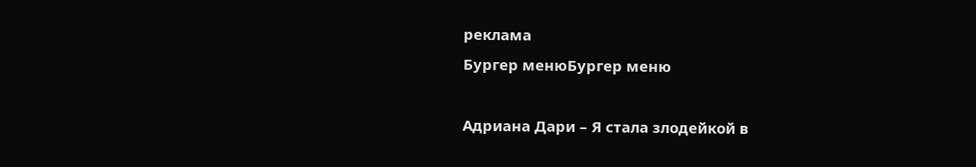реклама
Бургер менюБургер меню

Адриана Дари – Я стала злодейкой в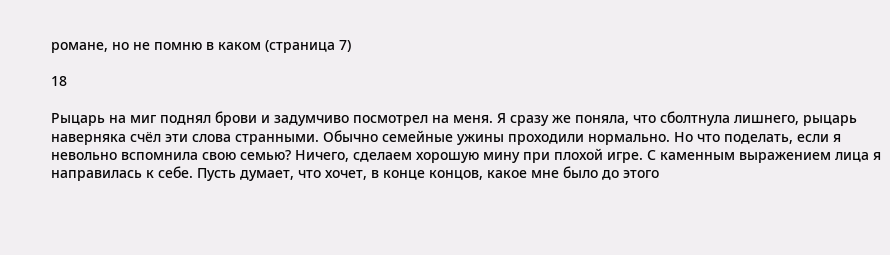романе, но не помню в каком (страница 7)

18

Рыцарь на миг поднял брови и задумчиво посмотрел на меня. Я сразу же поняла, что сболтнула лишнего, рыцарь наверняка счёл эти слова странными. Обычно семейные ужины проходили нормально. Но что поделать, если я невольно вспомнила свою семью? Ничего, сделаем хорошую мину при плохой игре. С каменным выражением лица я направилась к себе. Пусть думает, что хочет, в конце концов, какое мне было до этого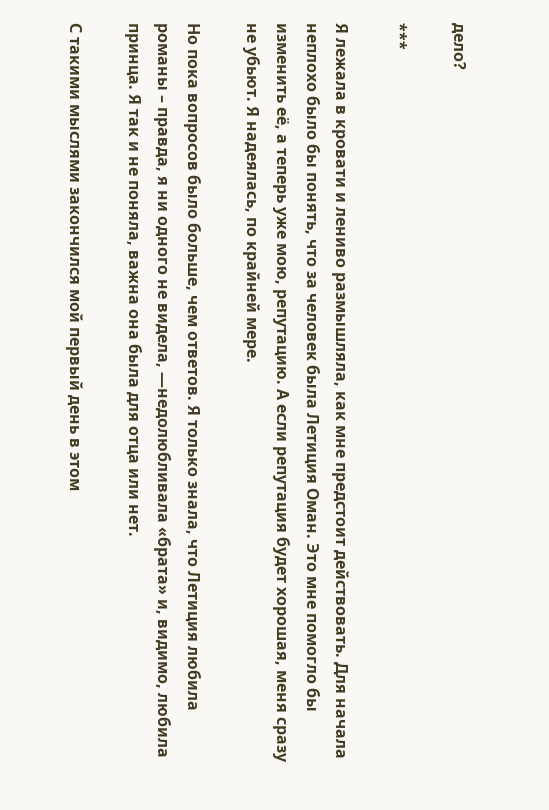дело?

***

Я лежала в кровати и лениво размышляла, как мне предстоит действовать. Для начала неплохо было бы понять, что за человек была Летиция Оман. Это мне помогло бы изменить её, а теперь уже мою, репутацию. А если репутация будет хорошая, меня сразу не убьют. Я надеялась, по крайней мере.

Но пока вопросов было больше, чем ответов. Я только знала, что Летиция любила романы – правда, я ни одного не видела, —недолюбливала «брата» и, видимо, любила принца. Я так и не поняла, важна она была для отца или нет.

С такими мыслями закончился мой первый день в этом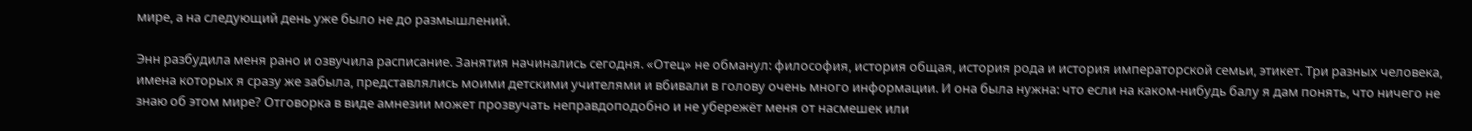мире, а на следующий день уже было не до размышлений.

Энн разбудила меня рано и озвучила расписание. Занятия начинались сегодня. «Отец» не обманул: философия, история общая, история рода и история императорской семьи, этикет. Три разных человека, имена которых я сразу же забыла, представлялись моими детскими учителями и вбивали в голову очень много информации. И она была нужна: что если на каком-нибудь балу я дам понять, что ничего не знаю об этом мире? Отговорка в виде амнезии может прозвучать неправдоподобно и не убережёт меня от насмешек или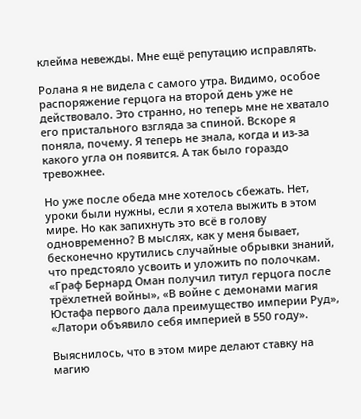клейма невежды. Мне ещё репутацию исправлять.

Ролана я не видела с самого утра. Видимо, особое распоряжение герцога на второй день уже не действовало. Это странно, но теперь мне не хватало его пристального взгляда за спиной. Вскоре я поняла, почему. Я теперь не знала, когда и из-за какого угла он появится. А так было гораздо тревожнее.

Но уже после обеда мне хотелось сбежать. Нет, уроки были нужны, если я хотела выжить в этом мире. Но как запихнуть это всё в голову одновременно? В мыслях, как у меня бывает, бесконечно крутились случайные обрывки знаний, что предстояло усвоить и уложить по полочкам. «Граф Бернард Оман получил титул герцога после трёхлетней войны», «В войне с демонами магия Юстафа первого дала преимущество империи Руд», «Латори объявило себя империей в 550 году».

Выяснилось, что в этом мире делают ставку на магию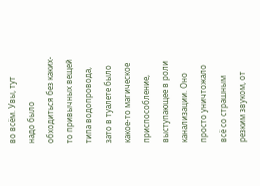во всём. Увы, тут надо было обходиться без каких-то привычных вещей типа водопровода, зато в туалете было какое-то магическое приспособление, выступающее в роли канализации. Оно просто уничтожало всё со страшным резким звуком, от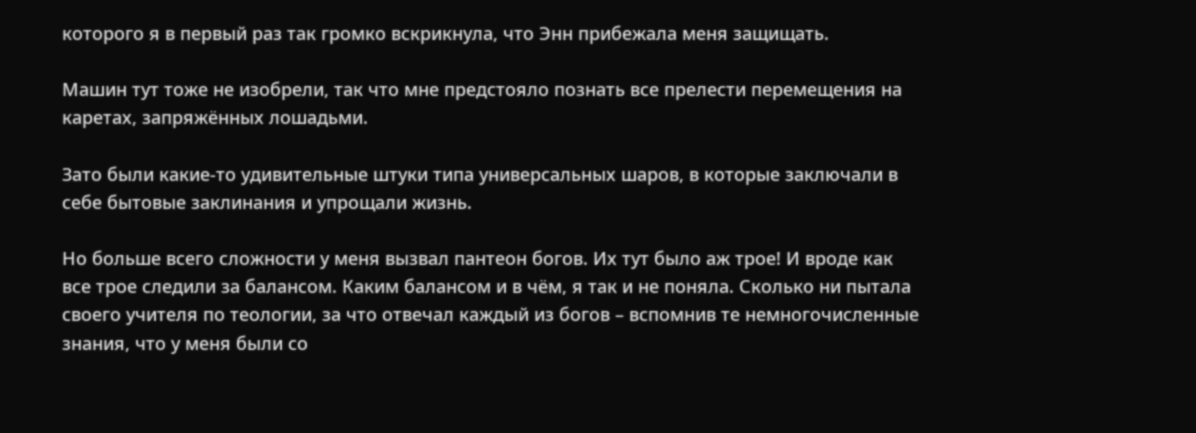которого я в первый раз так громко вскрикнула, что Энн прибежала меня защищать.

Машин тут тоже не изобрели, так что мне предстояло познать все прелести перемещения на каретах, запряжённых лошадьми.

Зато были какие-то удивительные штуки типа универсальных шаров, в которые заключали в себе бытовые заклинания и упрощали жизнь.

Но больше всего сложности у меня вызвал пантеон богов. Их тут было аж трое! И вроде как все трое следили за балансом. Каким балансом и в чём, я так и не поняла. Сколько ни пытала своего учителя по теологии, за что отвечал каждый из богов – вспомнив те немногочисленные знания, что у меня были со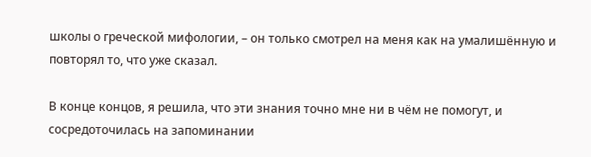школы о греческой мифологии, – он только смотрел на меня как на умалишённую и повторял то, что уже сказал.

В конце концов, я решила, что эти знания точно мне ни в чём не помогут, и сосредоточилась на запоминании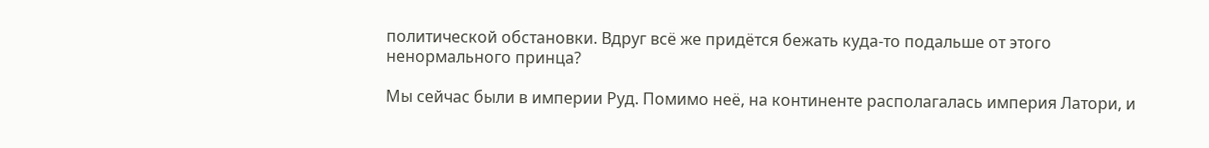политической обстановки. Вдруг всё же придётся бежать куда-то подальше от этого ненормального принца?

Мы сейчас были в империи Руд. Помимо неё, на континенте располагалась империя Латори, и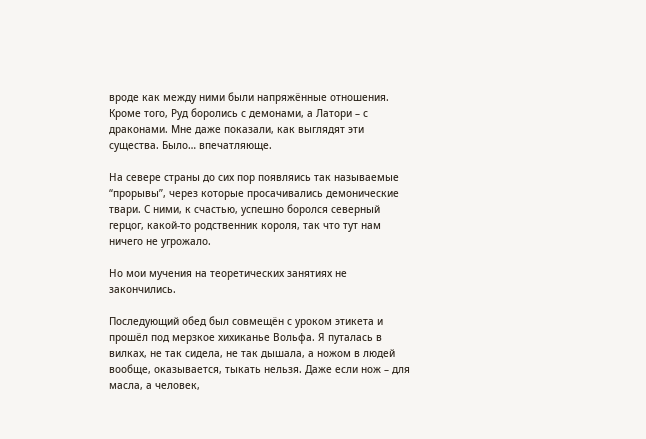вроде как между ними были напряжённые отношения. Кроме того, Руд боролись с демонами, а Латори – с драконами. Мне даже показали, как выглядят эти существа. Было… впечатляюще.

На севере страны до сих пор появляись так называемые “прорывы”, через которые просачивались демонические твари. С ними, к счастью, успешно боролся северный герцог, какой-то родственник короля, так что тут нам ничего не угрожало.

Но мои мучения на теоретических занятиях не закончились.

Последующий обед был совмещён с уроком этикета и прошёл под мерзкое хихиканье Вольфа. Я путалась в вилках, не так сидела, не так дышала, а ножом в людей вообще, оказывается, тыкать нельзя. Даже если нож – для масла, а человек,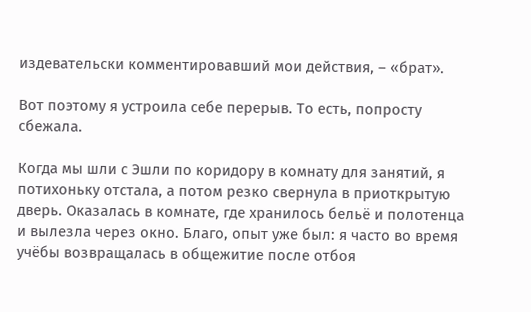издевательски комментировавший мои действия, – «брат».

Вот поэтому я устроила себе перерыв. То есть, попросту сбежала.

Когда мы шли с Эшли по коридору в комнату для занятий, я потихоньку отстала, а потом резко свернула в приоткрытую дверь. Оказалась в комнате, где хранилось бельё и полотенца и вылезла через окно. Благо, опыт уже был: я часто во время учёбы возвращалась в общежитие после отбоя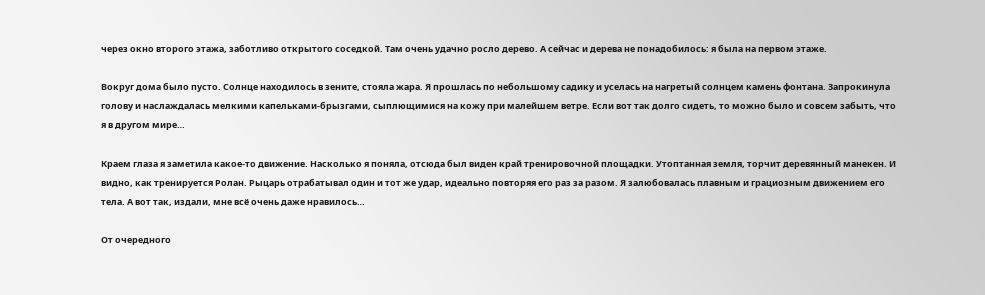через окно второго этажа, заботливо открытого соседкой. Там очень удачно росло дерево. А сейчас и дерева не понадобилось: я была на первом этаже.

Вокруг дома было пусто. Солнце находилось в зените, стояла жара. Я прошлась по небольшому садику и уселась на нагретый солнцем камень фонтана. Запрокинула голову и наслаждалась мелкими капельками-брызгами, сыплющимися на кожу при малейшем ветре. Если вот так долго сидеть, то можно было и совсем забыть, что я в другом мире…

Краем глаза я заметила какое-то движение. Насколько я поняла, отсюда был виден край тренировочной площадки. Утоптанная земля, торчит деревянный манекен. И видно, как тренируется Ролан. Рыцарь отрабатывал один и тот же удар, идеально повторяя его раз за разом. Я залюбовалась плавным и грациозным движением его тела. А вот так, издали, мне всё очень даже нравилось…

От очередного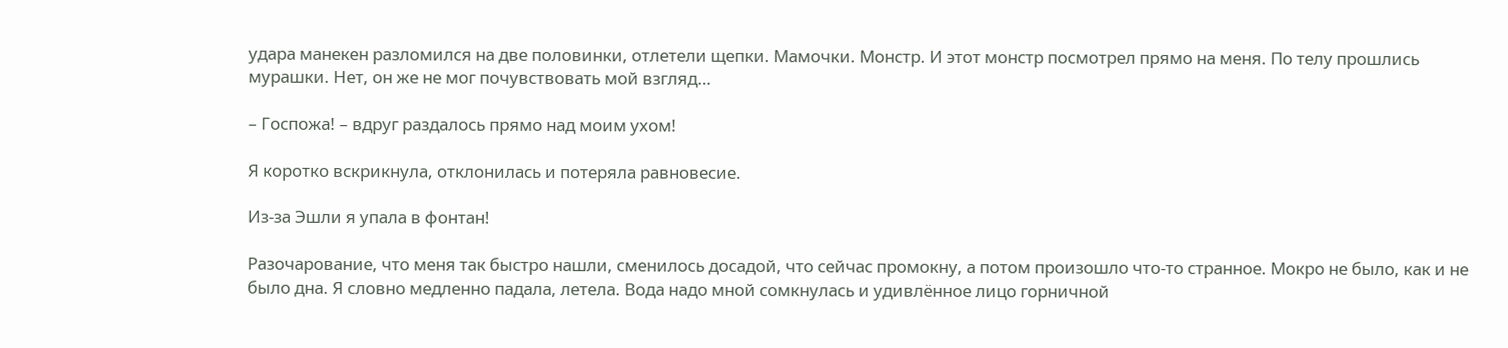удара манекен разломился на две половинки, отлетели щепки. Мамочки. Монстр. И этот монстр посмотрел прямо на меня. По телу прошлись мурашки. Нет, он же не мог почувствовать мой взгляд…

– Госпожа! – вдруг раздалось прямо над моим ухом!

Я коротко вскрикнула, отклонилась и потеряла равновесие.

Из-за Эшли я упала в фонтан!

Разочарование, что меня так быстро нашли, сменилось досадой, что сейчас промокну, а потом произошло что-то странное. Мокро не было, как и не было дна. Я словно медленно падала, летела. Вода надо мной сомкнулась и удивлённое лицо горничной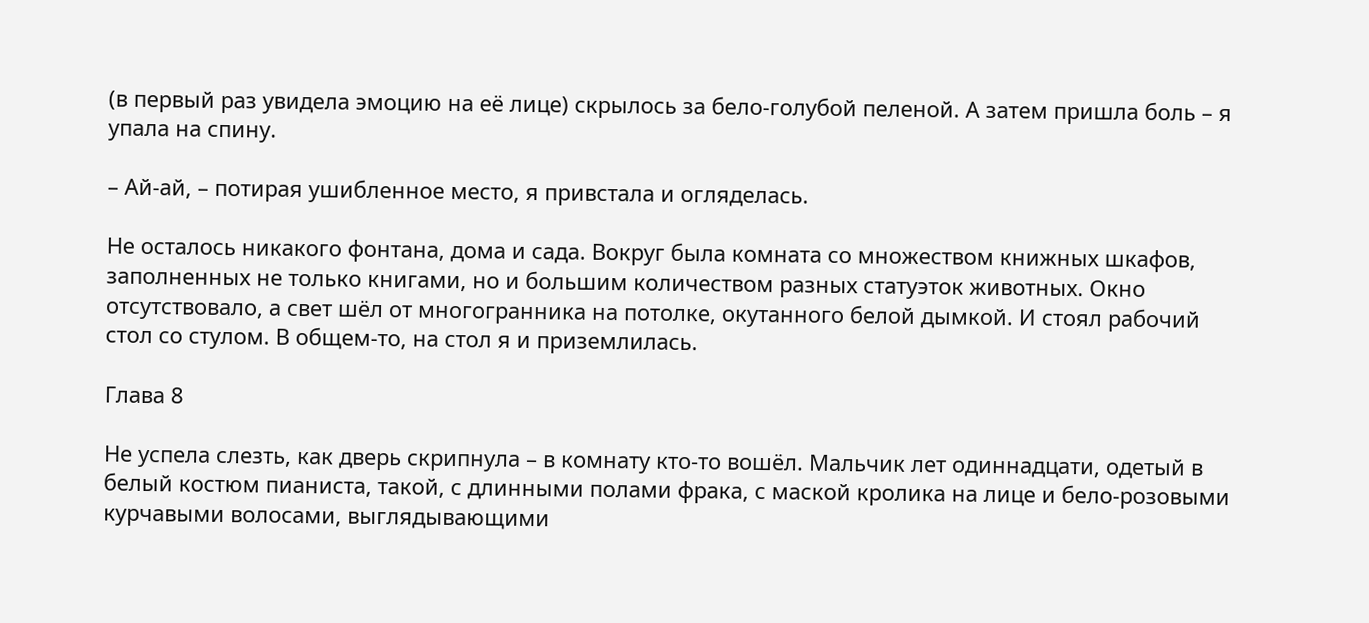(в первый раз увидела эмоцию на её лице) скрылось за бело-голубой пеленой. А затем пришла боль – я упала на спину.

– Ай-ай, – потирая ушибленное место, я привстала и огляделась.

Не осталось никакого фонтана, дома и сада. Вокруг была комната со множеством книжных шкафов, заполненных не только книгами, но и большим количеством разных статуэток животных. Окно отсутствовало, а свет шёл от многогранника на потолке, окутанного белой дымкой. И стоял рабочий стол со стулом. В общем-то, на стол я и приземлилась.

Глава 8

Не успела слезть, как дверь скрипнула – в комнату кто-то вошёл. Мальчик лет одиннадцати, одетый в белый костюм пианиста, такой, с длинными полами фрака, с маской кролика на лице и бело-розовыми курчавыми волосами, выглядывающими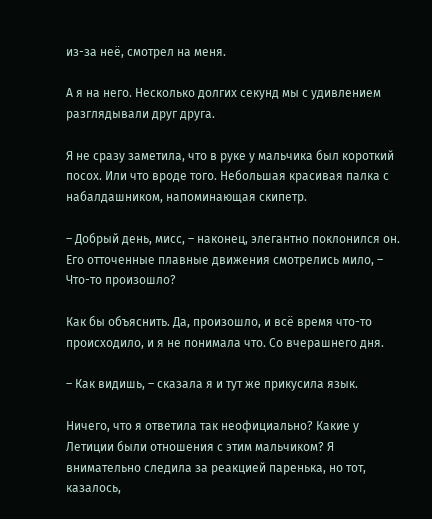из-за неё, смотрел на меня.

А я на него. Несколько долгих секунд мы с удивлением разглядывали друг друга.

Я не сразу заметила, что в руке у мальчика был короткий посох. Или что вроде того. Небольшая красивая палка с набалдашником, напоминающая скипетр.

– Добрый день, мисс, – наконец, элегантно поклонился он. Его отточенные плавные движения смотрелись мило, – Что-то произошло?

Как бы объяснить. Да, произошло, и всё время что-то происходило, и я не понимала что. Со вчерашнего дня.

– Как видишь, – сказала я и тут же прикусила язык.

Ничего, что я ответила так неофициально? Какие у Летиции были отношения с этим мальчиком? Я внимательно следила за реакцией паренька, но тот, казалось,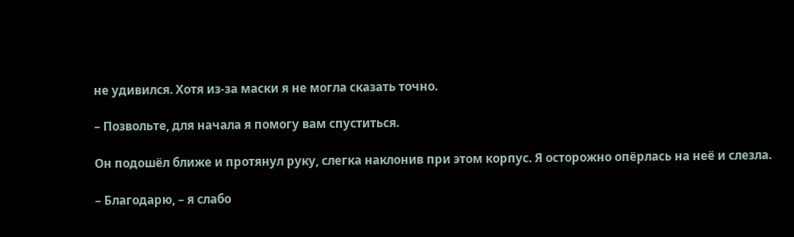не удивился. Хотя из-за маски я не могла сказать точно.

– Позвольте, для начала я помогу вам спуститься.

Он подошёл ближе и протянул руку, слегка наклонив при этом корпус. Я осторожно опёрлась на неё и слезла.

– Благодарю, – я слабо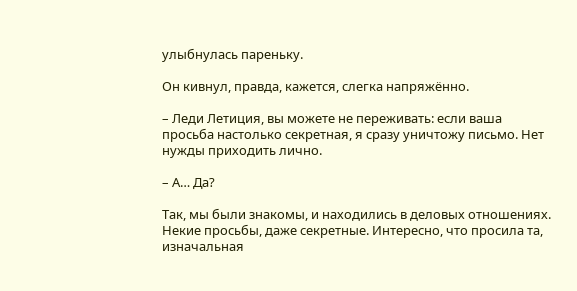улыбнулась пареньку.

Он кивнул, правда, кажется, слегка напряжённо.

– Леди Летиция, вы можете не переживать: если ваша просьба настолько секретная, я сразу уничтожу письмо. Нет нужды приходить лично.

– А… Да?

Так, мы были знакомы, и находились в деловых отношениях. Некие просьбы, даже секретные. Интересно, что просила та, изначальная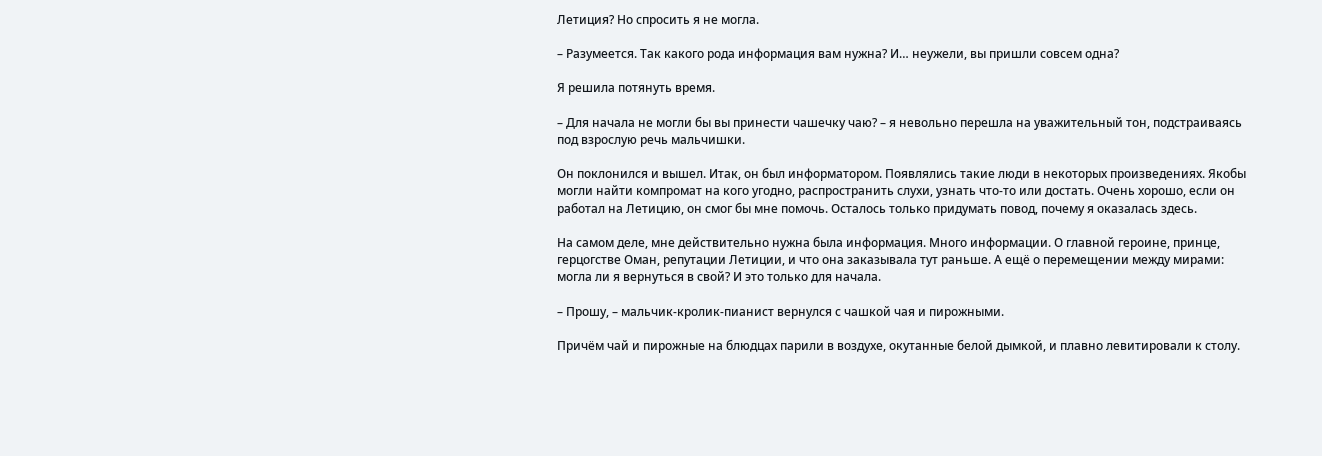Летиция? Но спросить я не могла.

– Разумеется. Так какого рода информация вам нужна? И… неужели, вы пришли совсем одна?

Я решила потянуть время.

– Для начала не могли бы вы принести чашечку чаю? – я невольно перешла на уважительный тон, подстраиваясь под взрослую речь мальчишки.

Он поклонился и вышел. Итак, он был информатором. Появлялись такие люди в некоторых произведениях. Якобы могли найти компромат на кого угодно, распространить слухи, узнать что-то или достать. Очень хорошо, если он работал на Летицию, он смог бы мне помочь. Осталось только придумать повод, почему я оказалась здесь.

На самом деле, мне действительно нужна была информация. Много информации. О главной героине, принце, герцогстве Оман, репутации Летиции, и что она заказывала тут раньше. А ещё о перемещении между мирами: могла ли я вернуться в свой? И это только для начала.

– Прошу, – мальчик-кролик-пианист вернулся с чашкой чая и пирожными.

Причём чай и пирожные на блюдцах парили в воздухе, окутанные белой дымкой, и плавно левитировали к столу.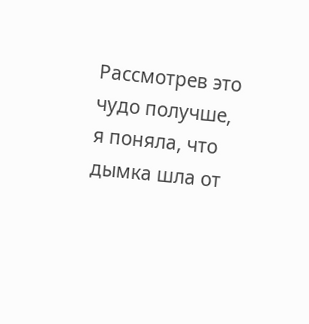Рассмотрев это чудо получше, я поняла, что дымка шла от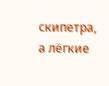скипетра, а лёгкие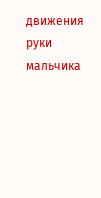движения руки мальчика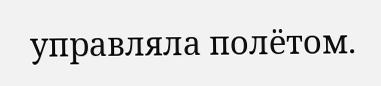управляла полётом.